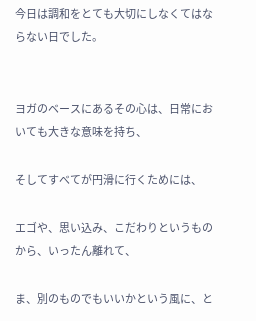今日は調和をとても大切にしなくてはならない日でした。


ヨガのベースにあるその心は、日常においても大きな意味を持ち、

そしてすべてが円滑に行くためには、

エゴや、思い込み、こだわりというものから、いったん離れて、

ま、別のものでもいいかという風に、と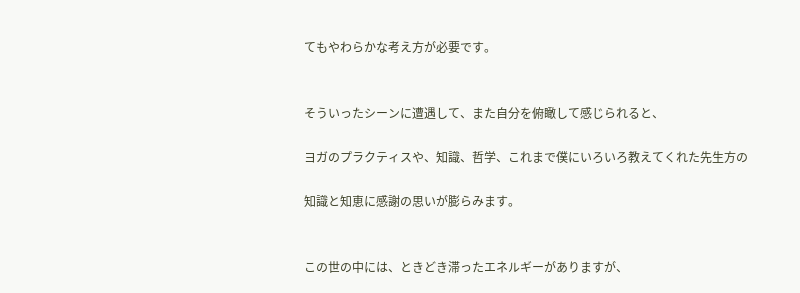てもやわらかな考え方が必要です。


そういったシーンに遭遇して、また自分を俯瞰して感じられると、

ヨガのプラクティスや、知識、哲学、これまで僕にいろいろ教えてくれた先生方の

知識と知恵に感謝の思いが膨らみます。


この世の中には、ときどき滞ったエネルギーがありますが、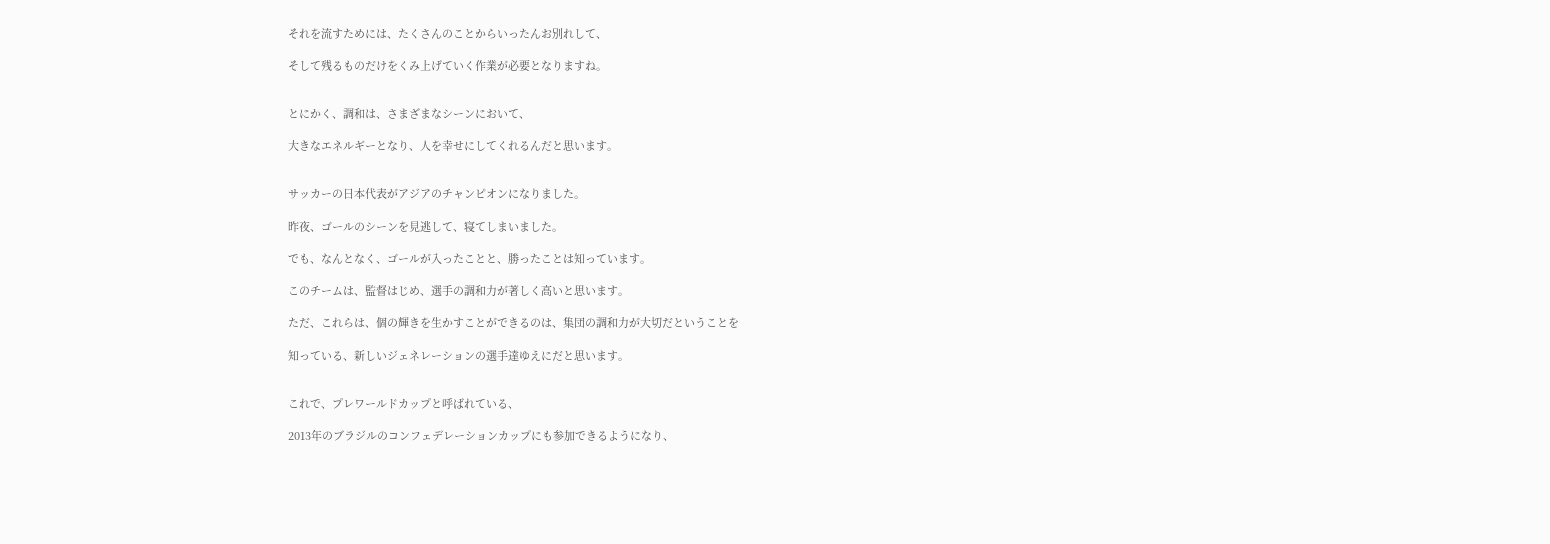それを流すためには、たくさんのことからいったんお別れして、

そして残るものだけをくみ上げていく作業が必要となりますね。


とにかく、調和は、さまざまなシーンにおいて、

大きなエネルギーとなり、人を幸せにしてくれるんだと思います。


サッカーの日本代表がアジアのチャンピオンになりました。

昨夜、ゴールのシーンを見逃して、寝てしまいました。

でも、なんとなく、ゴールが入ったことと、勝ったことは知っています。

このチームは、監督はじめ、選手の調和力が著しく高いと思います。

ただ、これらは、個の輝きを生かすことができるのは、集団の調和力が大切だということを

知っている、新しいジェネレーションの選手達ゆえにだと思います。


これで、プレワールドカップと呼ばれている、

2013年のブラジルのコンフェデレーションカップにも参加できるようになり、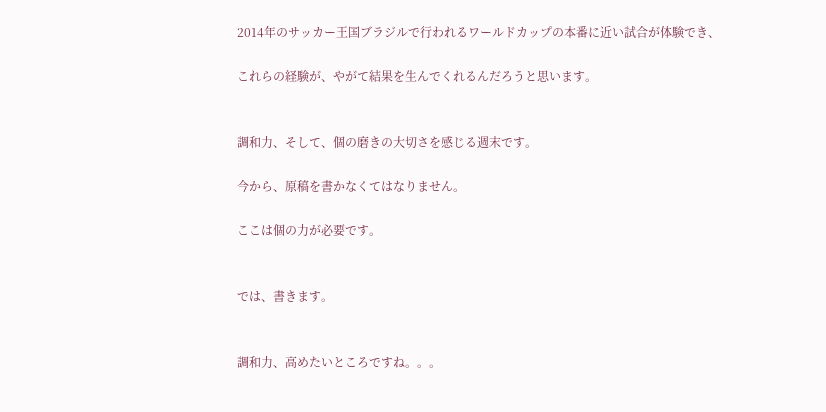2014年のサッカー王国ブラジルで行われるワールドカップの本番に近い試合が体験でき、

これらの経験が、やがて結果を生んでくれるんだろうと思います。


調和力、そして、個の磨きの大切さを感じる週末です。

今から、原稿を書かなくてはなりません。

ここは個の力が必要です。


では、書きます。


調和力、高めたいところですね。。。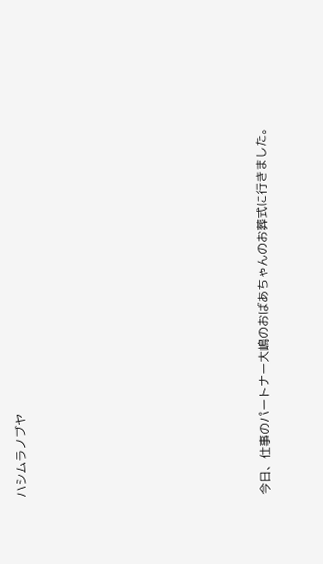ハシムラノブヤ










今日、仕事のパートナー大嶋のおばあちゃんのお葬式に行きました。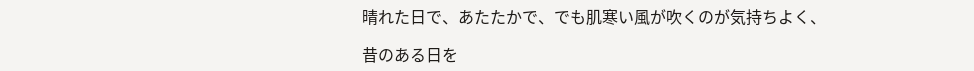晴れた日で、あたたかで、でも肌寒い風が吹くのが気持ちよく、

昔のある日を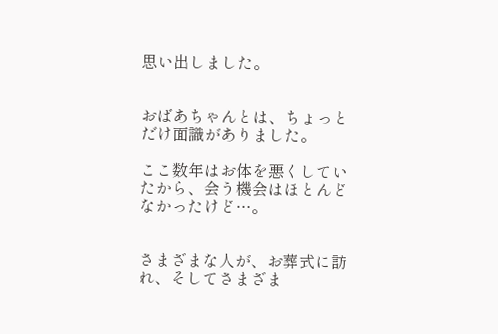思い出しました。


おばあちゃんとは、ちょっとだけ面識がありました。

ここ数年はお体を悪くしていたから、会う機会はほとんどなかったけど…。


さまざまな人が、お葬式に訪れ、そしてさまざま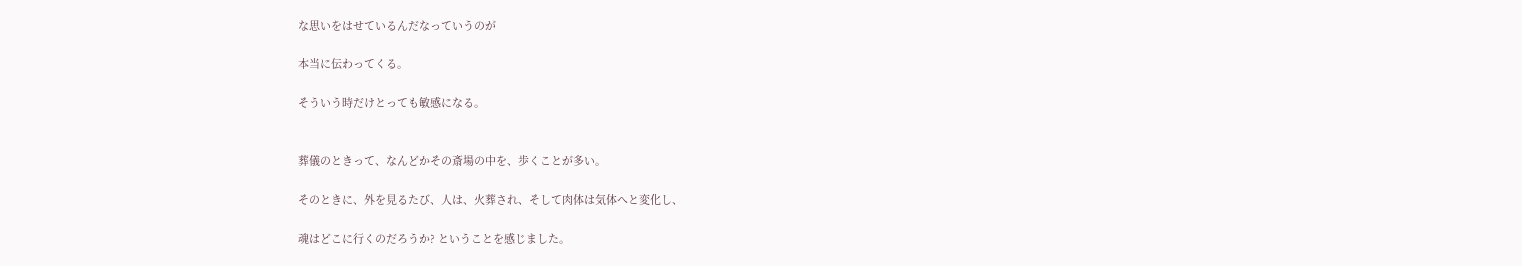な思いをはせているんだなっていうのが

本当に伝わってくる。

そういう時だけとっても敏感になる。


葬儀のときって、なんどかその斎場の中を、歩くことが多い。

そのときに、外を見るたび、人は、火葬され、そして肉体は気体へと変化し、

魂はどこに行くのだろうか? ということを感じました。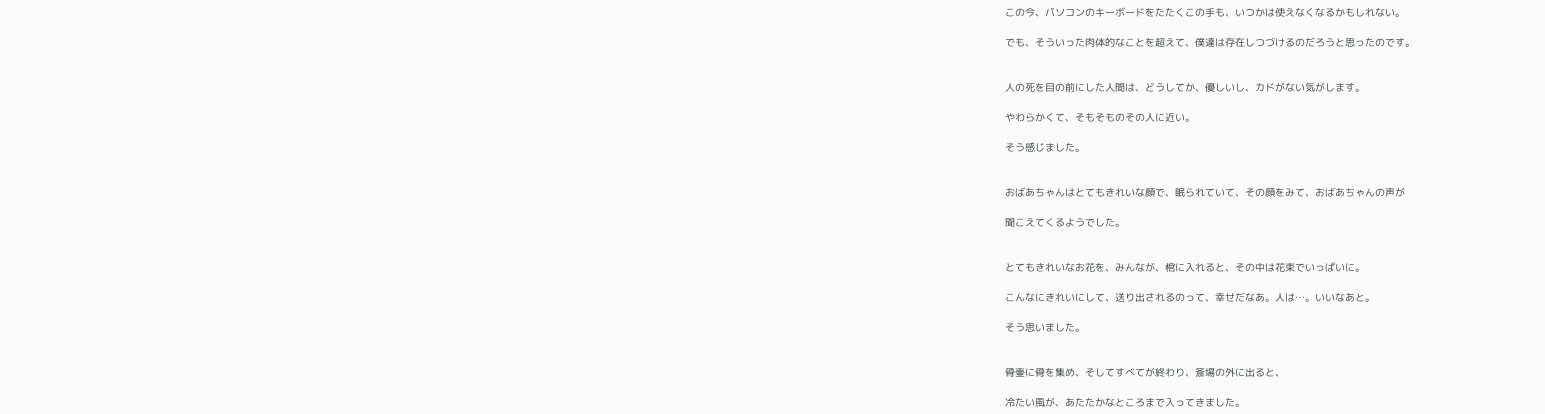この今、パソコンのキーボードをたたくこの手も、いつかは使えなくなるかもしれない。

でも、そういった肉体的なことを超えて、僕達は存在しつづけるのだろうと思ったのです。


人の死を目の前にした人間は、どうしてか、優しいし、カドがない気がします。

やわらかくて、そもそものその人に近い。

そう感じました。


おばあちゃんはとてもきれいな顔で、眠られていて、その顔をみて、おばあちゃんの声が

聞こえてくるようでした。


とてもきれいなお花を、みんなが、棺に入れると、その中は花束でいっぱいに。

こんなにきれいにして、送り出されるのって、幸せだなあ。人は…。いいなあと。

そう思いました。


骨壷に骨を集め、そしてすべてが終わり、斎場の外に出ると、

冷たい風が、あたたかなところまで入ってきました。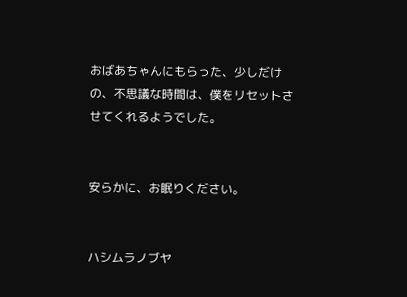おばあちゃんにもらった、少しだけの、不思議な時間は、僕をリセットさせてくれるようでした。


安らかに、お眠りください。


ハシムラノブヤ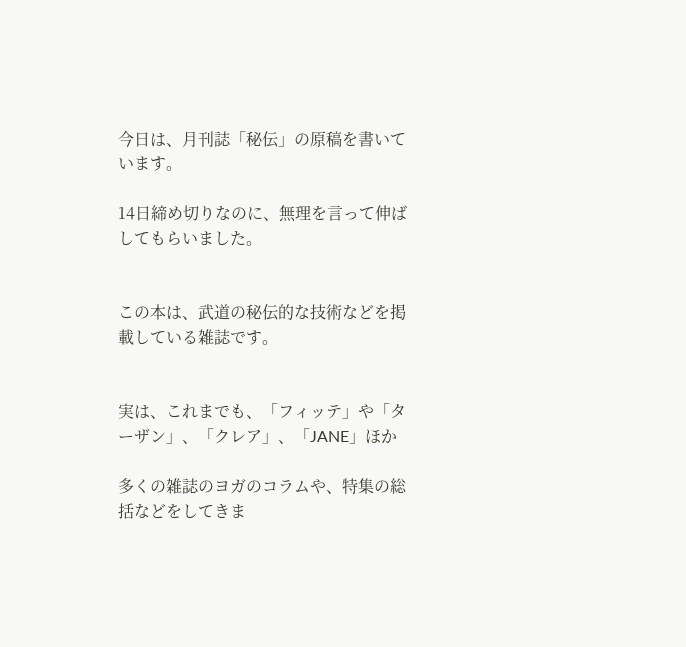今日は、月刊誌「秘伝」の原稿を書いています。

14日締め切りなのに、無理を言って伸ばしてもらいました。


この本は、武道の秘伝的な技術などを掲載している雑誌です。


実は、これまでも、「フィッテ」や「ターザン」、「クレア」、「JANE」ほか

多くの雑誌のヨガのコラムや、特集の総括などをしてきま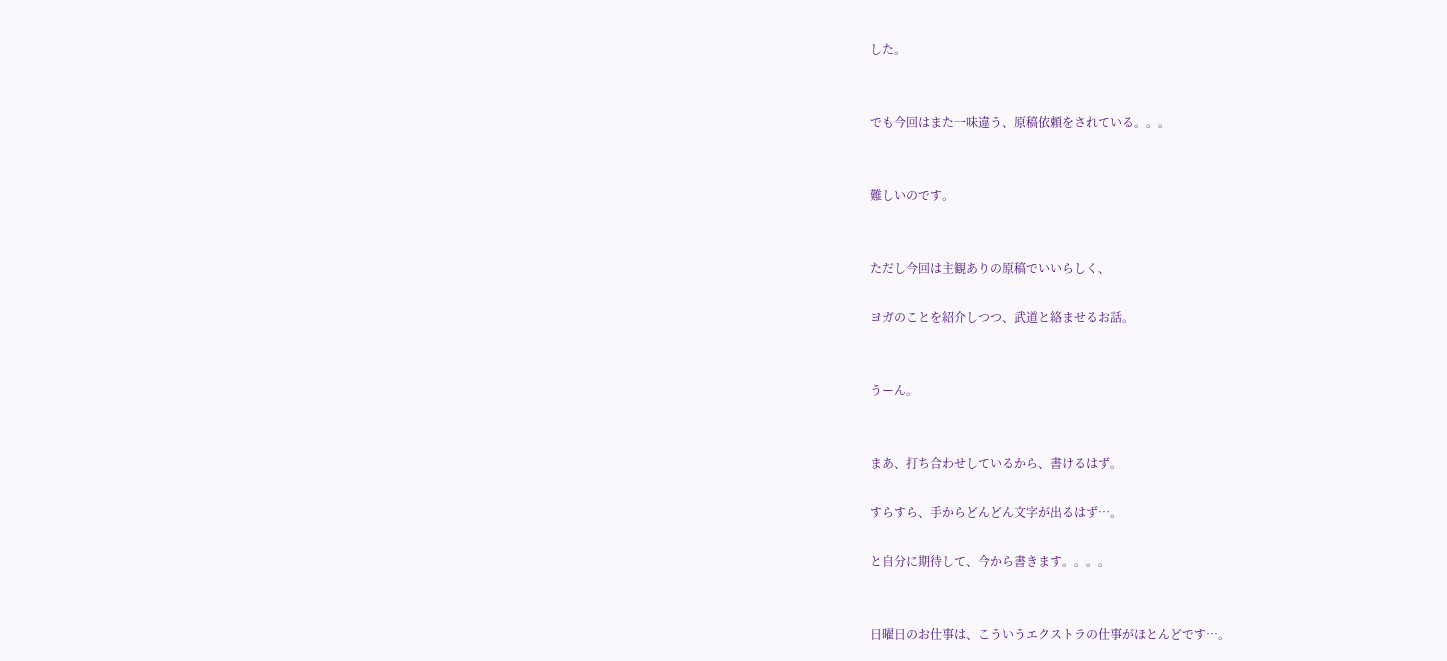した。


でも今回はまた一味違う、原稿依頼をされている。。。


難しいのです。


ただし今回は主観ありの原稿でいいらしく、

ヨガのことを紹介しつつ、武道と絡ませるお話。


うーん。


まあ、打ち合わせしているから、書けるはず。

すらすら、手からどんどん文字が出るはず…。

と自分に期待して、今から書きます。。。。


日曜日のお仕事は、こういうエクストラの仕事がほとんどです…。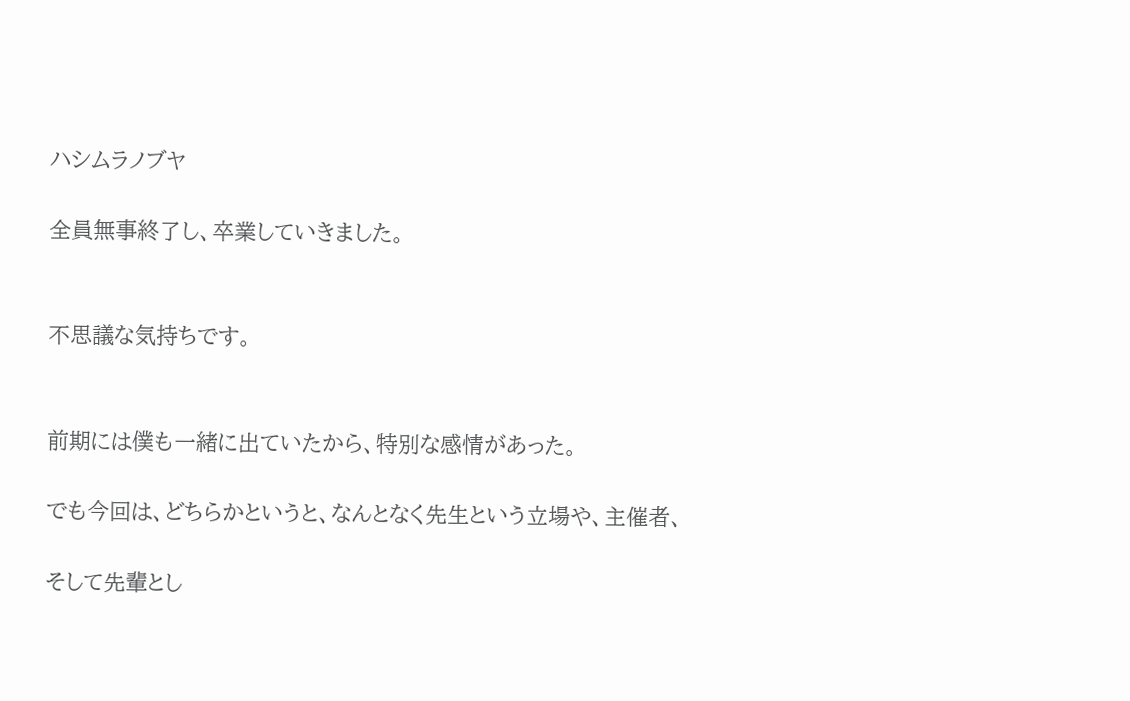ハシムラノブヤ

全員無事終了し、卒業していきました。


不思議な気持ちです。


前期には僕も一緒に出ていたから、特別な感情があった。

でも今回は、どちらかというと、なんとなく先生という立場や、主催者、

そして先輩とし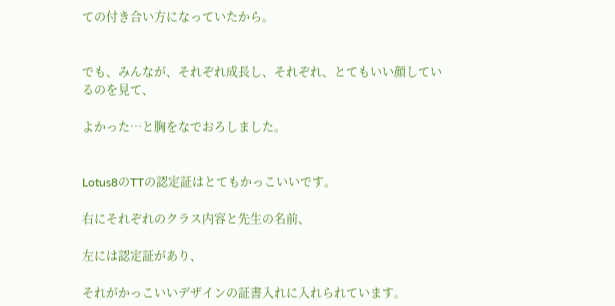ての付き合い方になっていたから。


でも、みんなが、それぞれ成長し、それぞれ、とてもいい顔しているのを見て、

よかった…と胸をなでおろしました。


Lotus8のTTの認定証はとてもかっこいいです。

右にそれぞれのクラス内容と先生の名前、

左には認定証があり、

それがかっこいいデザインの証書入れに入れられています。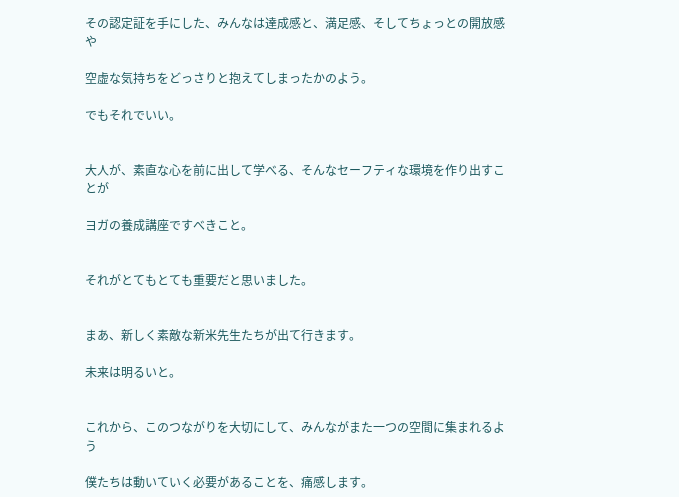その認定証を手にした、みんなは達成感と、満足感、そしてちょっとの開放感や

空虚な気持ちをどっさりと抱えてしまったかのよう。

でもそれでいい。


大人が、素直な心を前に出して学べる、そんなセーフティな環境を作り出すことが

ヨガの養成講座ですべきこと。


それがとてもとても重要だと思いました。


まあ、新しく素敵な新米先生たちが出て行きます。

未来は明るいと。


これから、このつながりを大切にして、みんながまた一つの空間に集まれるよう

僕たちは動いていく必要があることを、痛感します。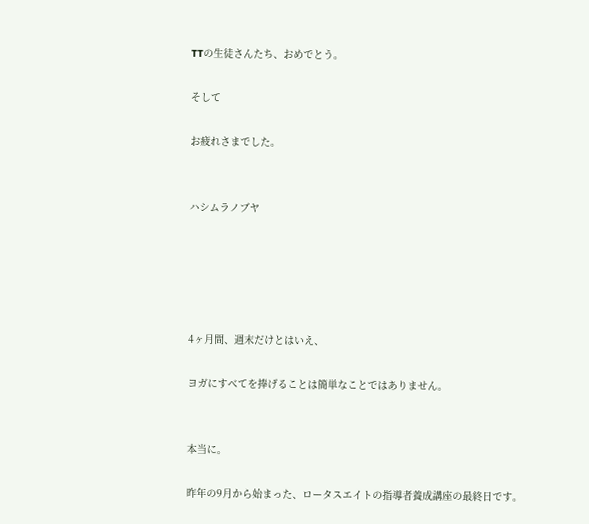TTの生徒さんたち、おめでとう。

そして

お疲れさまでした。


ハシムラノブヤ





4ヶ月間、週末だけとはいえ、

ヨガにすべてを捧げることは簡単なことではありません。


本当に。

昨年の9月から始まった、ロータスエイトの指導者養成講座の最終日です。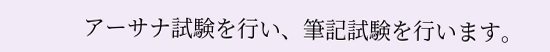アーサナ試験を行い、筆記試験を行います。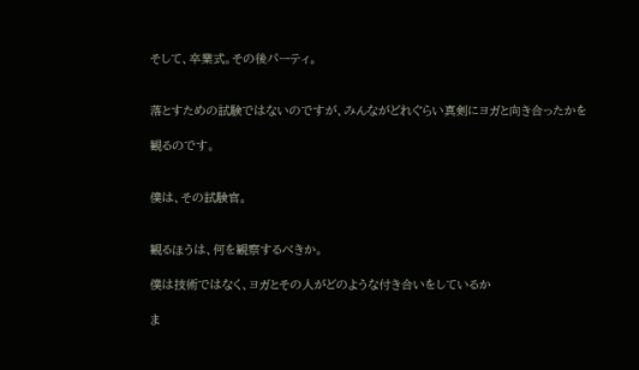そして、卒業式。その後パーティ。


落とすための試験ではないのですが、みんながどれぐらい真剣にヨガと向き合ったかを

観るのです。


僕は、その試験官。


観るほうは、何を観察するべきか。

僕は技術ではなく、ヨガとその人がどのような付き合いをしているか

ま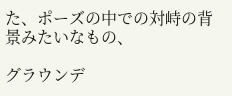た、ポーズの中での対峙の背景みたいなもの、

グラウンデ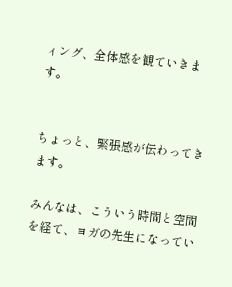ィング、全体感を観ていきます。


ちょっと、緊張感が伝わってきます。

みんなは、こういう時間と空間を経て、ヨガの先生になってい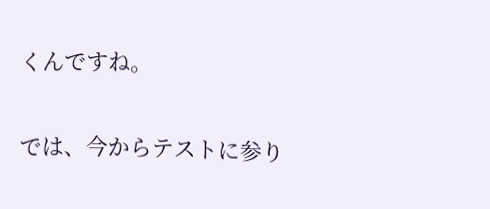くんですね。


では、今からテストに参り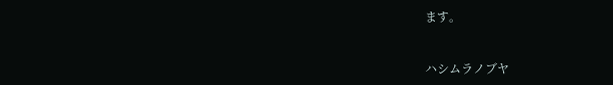ます。


ハシムラノブヤ